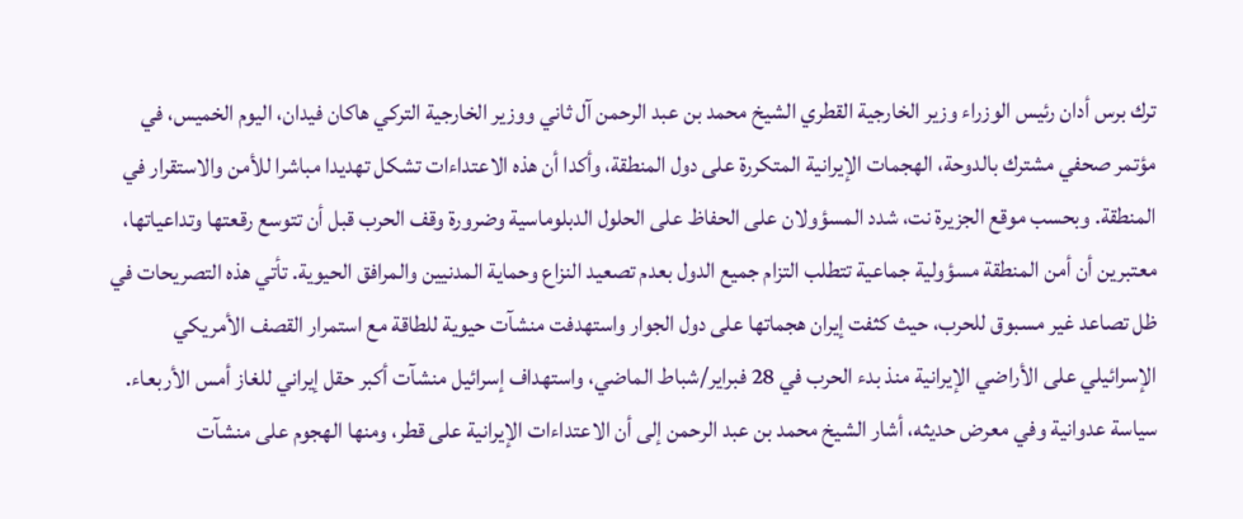ترك برس أدان رئيس الوزراء وزير الخارجية القطري الشيخ محمد بن عبد الرحمن آل ثاني ووزير الخارجية التركي هاكان فيدان، اليوم الخميس، في مؤتمر صحفي مشترك بالدوحة، الهجمات الإيرانية المتكررة على دول المنطقة، وأكدا أن هذه الاعتداءات تشكل تهديدا مباشرا للأمن والاستقرار في المنطقة. وبحسب موقع الجزيرة نت، شدد المسؤولان على الحفاظ على الحلول الدبلوماسية وضرورة وقف الحرب قبل أن تتوسع رقعتها وتداعياتها، معتبرين أن أمن المنطقة مسؤولية جماعية تتطلب التزام جميع الدول بعدم تصعيد النزاع وحماية المدنيين والمرافق الحيوية. تأتي هذه التصريحات في ظل تصاعد غير مسبوق للحرب، حيث كثفت إيران هجماتها على دول الجوار واستهدفت منشآت حيوية للطاقة مع استمرار القصف الأمريكي الإسرائيلي على الأراضي الإيرانية منذ بدء الحرب في 28 فبراير/شباط الماضي، واستهداف إسرائيل منشآت أكبر حقل إيراني للغاز أمس الأربعاء. سياسة عدوانية وفي معرض حديثه، أشار الشيخ محمد بن عبد الرحمن إلى أن الاعتداءات الإيرانية على قطر، ومنها الهجوم على منشآت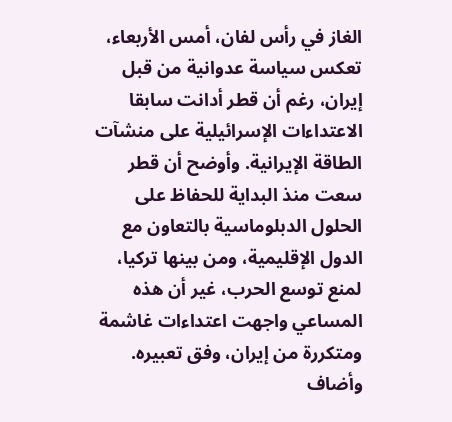الغاز في رأس لفان، أمس الأربعاء، تعكس سياسة عدوانية من قبل إيران، رغم أن قطر أدانت سابقا الاعتداءات الإسرائيلية على منشآت الطاقة الإيرانية. وأوضح أن قطر سعت منذ البداية للحفاظ على الحلول الدبلوماسية بالتعاون مع الدول الإقليمية، ومن بينها تركيا، لمنع توسع الحرب، غير أن هذه المساعي واجهت اعتداءات غاشمة ومتكررة من إيران، وفق تعبيره. وأضاف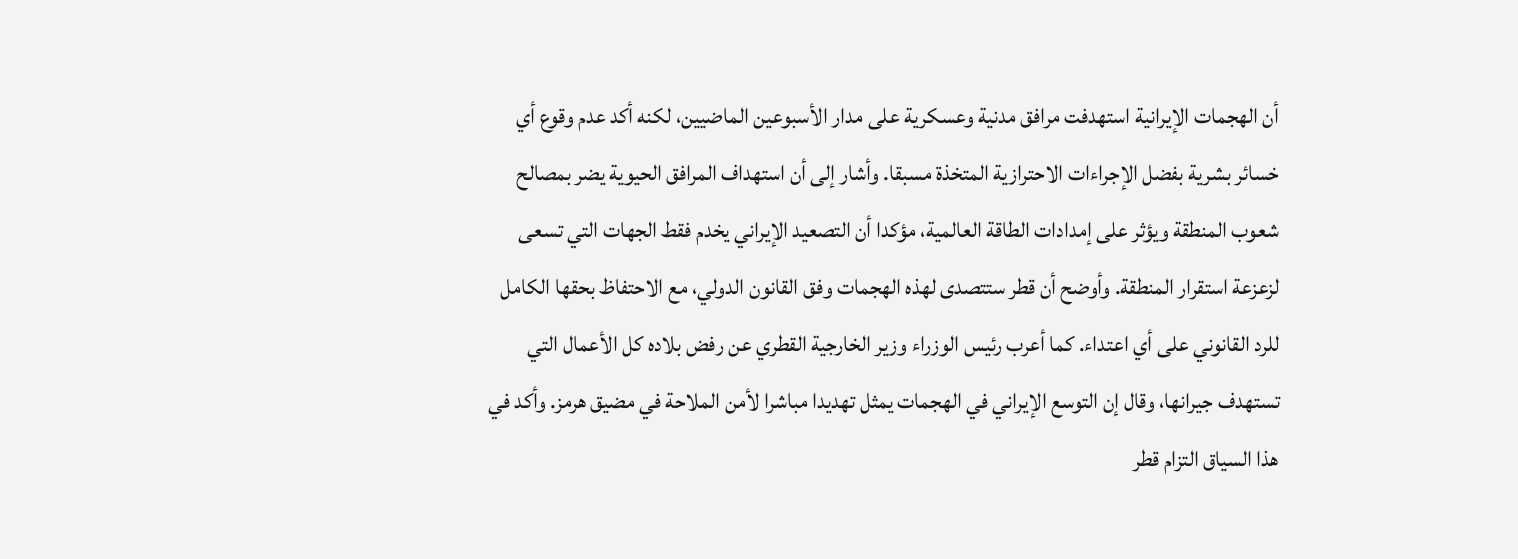أن الهجمات الإيرانية استهدفت مرافق مدنية وعسكرية على مدار الأسبوعين الماضيين، لكنه أكد عدم وقوع أي خسائر بشرية بفضل الإجراءات الاحترازية المتخذة مسبقا. وأشار إلى أن استهداف المرافق الحيوية يضر بمصالح شعوب المنطقة ويؤثر على إمدادات الطاقة العالمية، مؤكدا أن التصعيد الإيراني يخدم فقط الجهات التي تسعى لزعزعة استقرار المنطقة. وأوضح أن قطر ستتصدى لهذه الهجمات وفق القانون الدولي، مع الاحتفاظ بحقها الكامل للرد القانوني على أي اعتداء. كما أعرب رئيس الوزراء وزير الخارجية القطري عن رفض بلاده كل الأعمال التي تستهدف جيرانها، وقال إن التوسع الإيراني في الهجمات يمثل تهديدا مباشرا لأمن الملاحة في مضيق هرمز. وأكد في هذا السياق التزام قطر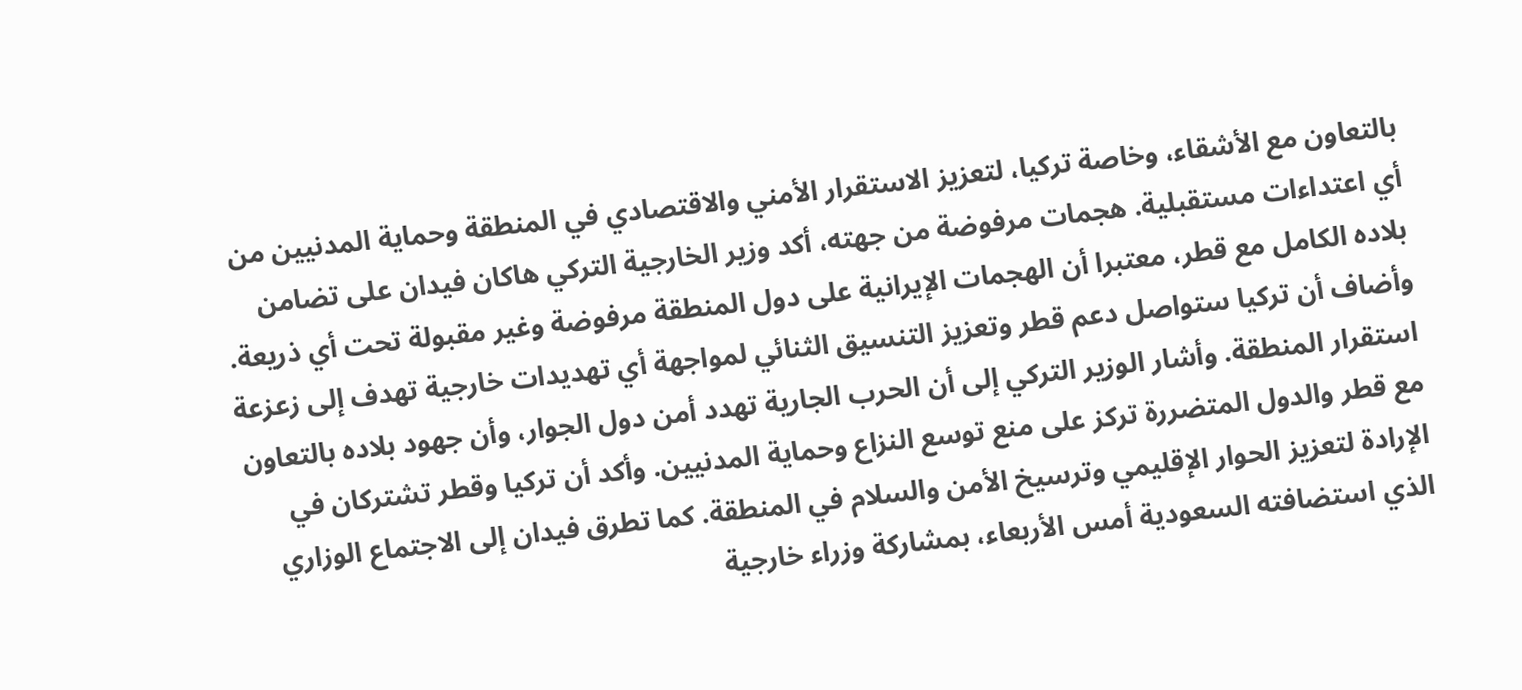بالتعاون مع الأشقاء، وخاصة تركيا، لتعزيز الاستقرار الأمني والاقتصادي في المنطقة وحماية المدنيين من أي اعتداءات مستقبلية. هجمات مرفوضة من جهته، أكد وزير الخارجية التركي هاكان فيدان على تضامن بلاده الكامل مع قطر، معتبرا أن الهجمات الإيرانية على دول المنطقة مرفوضة وغير مقبولة تحت أي ذريعة. وأضاف أن تركيا ستواصل دعم قطر وتعزيز التنسيق الثنائي لمواجهة أي تهديدات خارجية تهدف إلى زعزعة استقرار المنطقة. وأشار الوزير التركي إلى أن الحرب الجارية تهدد أمن دول الجوار، وأن جهود بلاده بالتعاون مع قطر والدول المتضررة تركز على منع توسع النزاع وحماية المدنيين. وأكد أن تركيا وقطر تشتركان في الإرادة لتعزيز الحوار الإقليمي وترسيخ الأمن والسلام في المنطقة. كما تطرق فيدان إلى الاجتماع الوزاري الذي استضافته السعودية أمس الأربعاء، بمشاركة وزراء خارجية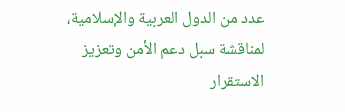عدد من الدول العربية والإسلامية، لمناقشة سبل دعم الأمن وتعزيز الاستقرار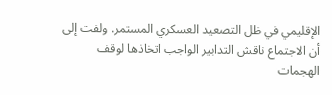الإقليمي في ظل التصعيد العسكري المستمر. ولفت إلى أن الاجتماع ناقش التدابير الواجب اتخاذها لوقف الهجمات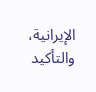الإيرانية، والتأكيد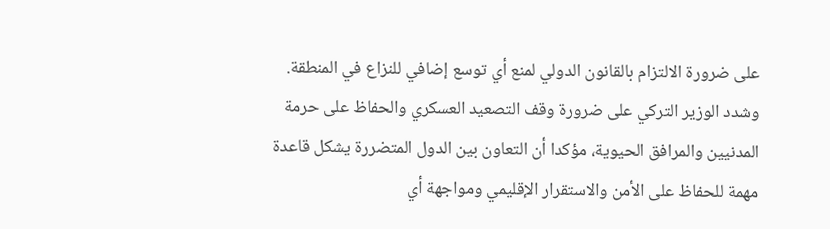على ضرورة الالتزام بالقانون الدولي لمنع أي توسع إضافي للنزاع في المنطقة. وشدد الوزير التركي على ضرورة وقف التصعيد العسكري والحفاظ على حرمة المدنيين والمرافق الحيوية، مؤكدا أن التعاون بين الدول المتضررة يشكل قاعدة مهمة للحفاظ على الأمن والاستقرار الإقليمي ومواجهة أي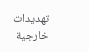تهديدات خارجية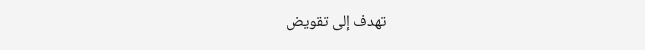تهدف إلى تقويض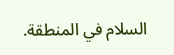السلام في المنطقة.